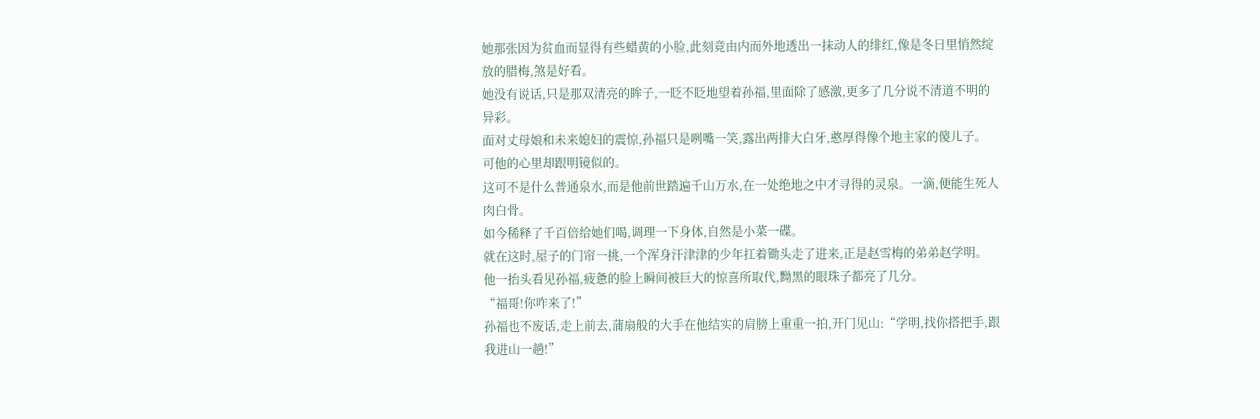她那张因为贫血而显得有些蜡黄的小脸,此刻竟由内而外地透出一抹动人的绯红,像是冬日里悄然绽放的腊梅,煞是好看。
她没有说话,只是那双清亮的眸子,一眨不眨地望着孙福,里面除了感激,更多了几分说不清道不明的异彩。
面对丈母娘和未来媳妇的震惊,孙福只是咧嘴一笑,露出两排大白牙,憨厚得像个地主家的傻儿子。
可他的心里却跟明镜似的。
这可不是什么普通泉水,而是他前世踏遍千山万水,在一处绝地之中才寻得的灵泉。一滴,便能生死人肉白骨。
如今稀释了千百倍给她们喝,调理一下身体,自然是小菜一碟。
就在这时,屋子的门帘一挑,一个浑身汗津津的少年扛着锄头走了进来,正是赵雪梅的弟弟赵学明。
他一抬头看见孙福,疲惫的脸上瞬间被巨大的惊喜所取代,黝黑的眼珠子都亮了几分。
“福哥!你咋来了!”
孙福也不废话,走上前去,蒲扇般的大手在他结实的肩膀上重重一拍,开门见山:“学明,找你搭把手,跟我进山一趟!”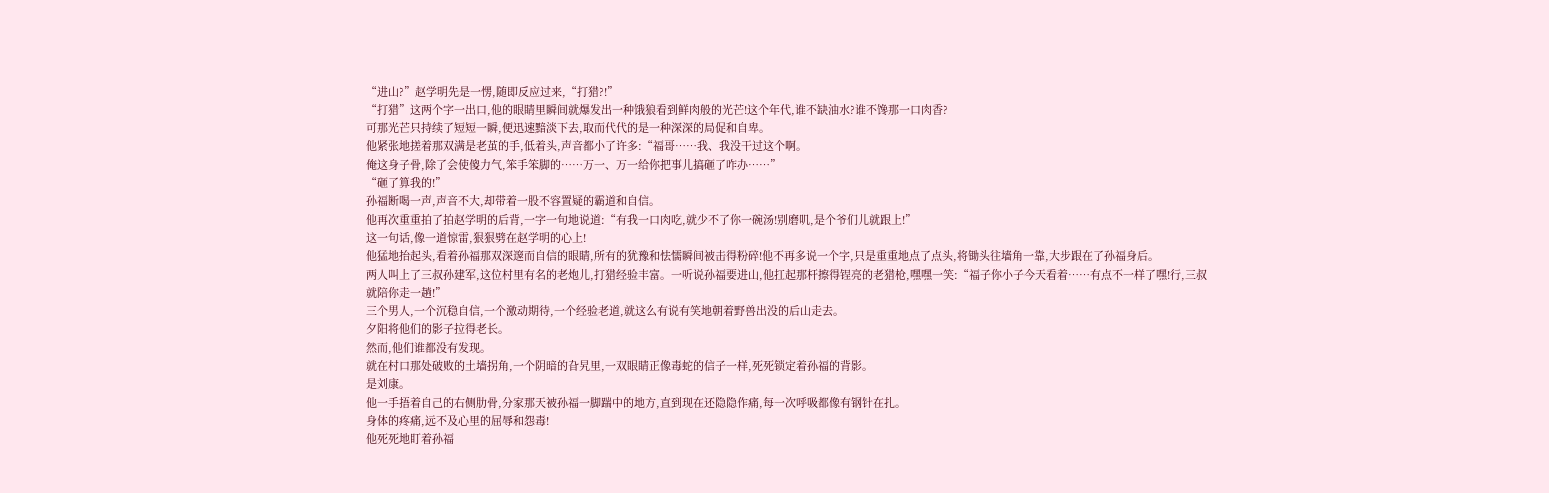“进山?”赵学明先是一愣,随即反应过来,“打猎?!”
“打猎”这两个字一出口,他的眼睛里瞬间就爆发出一种饿狼看到鲜肉般的光芒!这个年代,谁不缺油水?谁不馋那一口肉香?
可那光芒只持续了短短一瞬,便迅速黯淡下去,取而代代的是一种深深的局促和自卑。
他紧张地搓着那双满是老茧的手,低着头,声音都小了许多:“福哥……我、我没干过这个啊。
俺这身子骨,除了会使傻力气,笨手笨脚的……万一、万一给你把事儿搞砸了咋办……”
“砸了算我的!”
孙福断喝一声,声音不大,却带着一股不容置疑的霸道和自信。
他再次重重拍了拍赵学明的后背,一字一句地说道:“有我一口肉吃,就少不了你一碗汤!别磨叽,是个爷们儿就跟上!”
这一句话,像一道惊雷,狠狠劈在赵学明的心上!
他猛地抬起头,看着孙福那双深邃而自信的眼睛,所有的犹豫和怯懦瞬间被击得粉碎!他不再多说一个字,只是重重地点了点头,将锄头往墙角一靠,大步跟在了孙福身后。
两人叫上了三叔孙建军,这位村里有名的老炮儿,打猎经验丰富。一听说孙福要进山,他扛起那杆擦得锃亮的老猎枪,嘿嘿一笑:“福子你小子今天看着……有点不一样了嘿!行,三叔就陪你走一趟!”
三个男人,一个沉稳自信,一个激动期待,一个经验老道,就这么有说有笑地朝着野兽出没的后山走去。
夕阳将他们的影子拉得老长。
然而,他们谁都没有发现。
就在村口那处破败的土墙拐角,一个阴暗的旮旯里,一双眼睛正像毒蛇的信子一样,死死锁定着孙福的背影。
是刘康。
他一手捂着自己的右侧肋骨,分家那天被孙福一脚踹中的地方,直到现在还隐隐作痛,每一次呼吸都像有钢针在扎。
身体的疼痛,远不及心里的屈辱和怨毒!
他死死地盯着孙福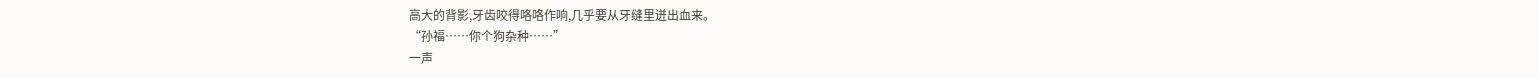高大的背影,牙齿咬得咯咯作响,几乎要从牙缝里迸出血来。
“孙福……你个狗杂种……”
一声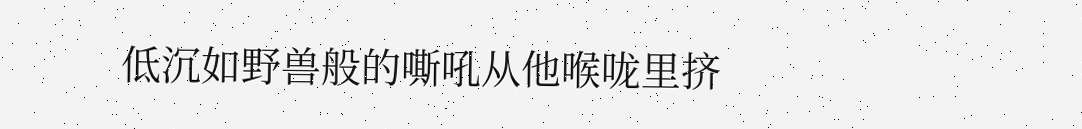低沉如野兽般的嘶吼从他喉咙里挤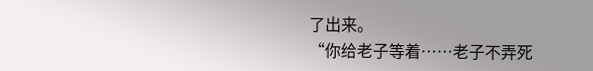了出来。
“你给老子等着……老子不弄死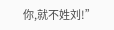你,就不姓刘!”